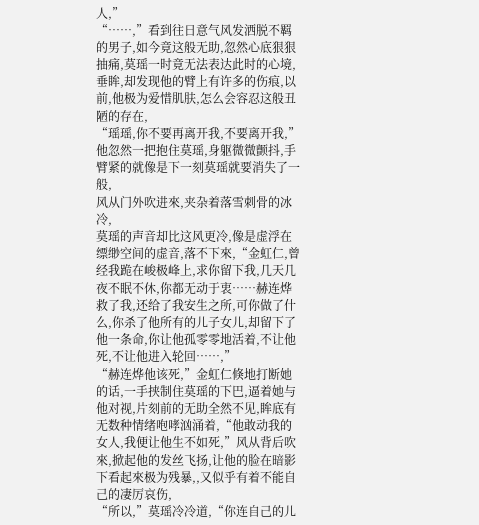人,”
“……,”看到往日意气风发洒脱不羁的男子,如今竟这般无助,忽然心底狠狠抽痛,莫瑶一时竟无法表达此时的心境,垂眸,却发现他的臂上有许多的伤痕,以前,他极为爱惜肌肤,怎么会容忍这般丑陋的存在,
“瑶瑶,你不要再离开我,不要离开我,”他忽然一把抱住莫瑶,身躯微微颤抖,手臂紧的就像是下一刻莫瑶就要消失了一般,
风从门外吹进來,夹杂着落雪刺骨的冰冷,
莫瑶的声音却比这风更冷,像是虚浮在缥缈空间的虚音,落不下來,“金虹仁,曾经我跪在峻极峰上,求你留下我,几天几夜不眠不休,你都无动于衷……赫连烨救了我,还给了我安生之所,可你做了什么,你杀了他所有的儿子女儿,却留下了他一条命,你让他孤零零地活着,不让他死,不让他进入轮回……,”
“赫连烨他该死,”金虹仁倏地打断她的话,一手挟制住莫瑶的下巴,逼着她与他对视,片刻前的无助全然不见,眸底有无数种情绪咆哮汹涌着,“他敢动我的女人,我便让他生不如死,”风从背后吹來,掀起他的发丝飞扬,让他的脸在暗影下看起來极为残暴,,又似乎有着不能自己的凄厉哀伤,
“所以,”莫瑶冷冷道,“你连自己的儿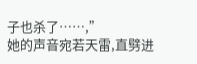子也杀了……,”
她的声音宛若天雷,直劈进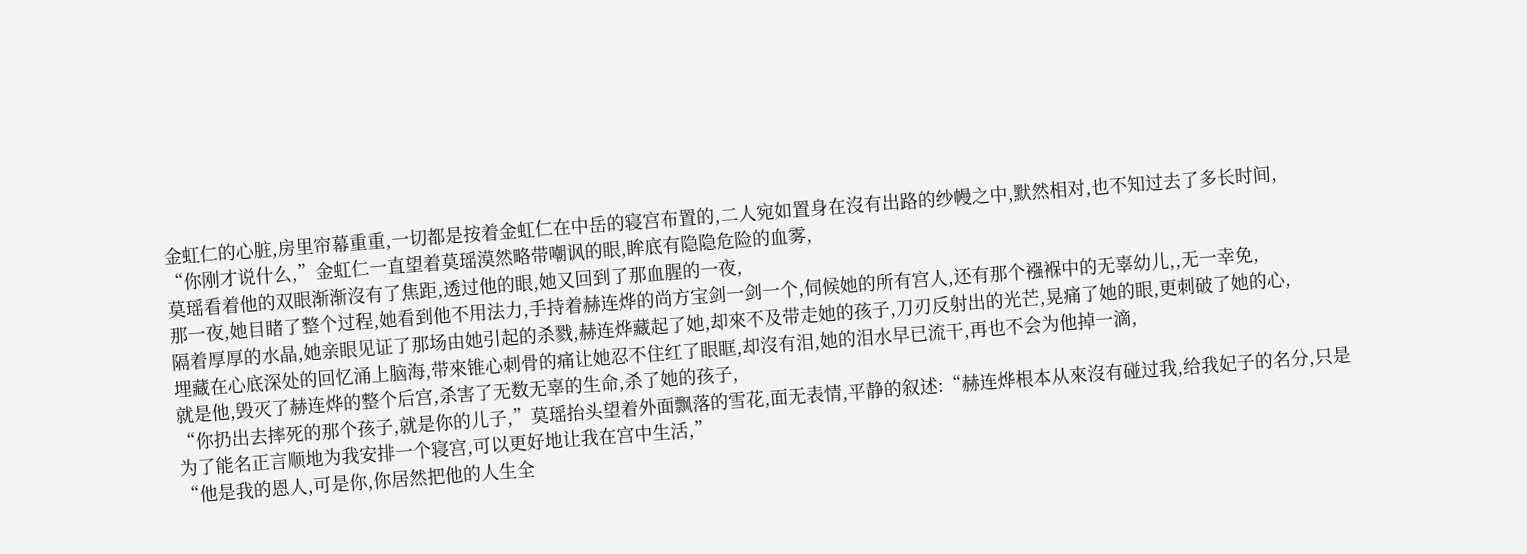金虹仁的心脏,房里帘幕重重,一切都是按着金虹仁在中岳的寝宫布置的,二人宛如置身在沒有出路的纱幔之中,默然相对,也不知过去了多长时间,
“你刚才说什么,”金虹仁一直望着莫瑶漠然略带嘲讽的眼,眸底有隐隐危险的血雾,
莫瑶看着他的双眼渐渐沒有了焦距,透过他的眼,她又回到了那血腥的一夜,
那一夜,她目睹了整个过程,她看到他不用法力,手持着赫连烨的尚方宝剑一剑一个,伺候她的所有宫人,还有那个襁褓中的无辜幼儿,,无一幸免,
隔着厚厚的水晶,她亲眼见证了那场由她引起的杀戮,赫连烨藏起了她,却來不及带走她的孩子,刀刃反射出的光芒,晃痛了她的眼,更刺破了她的心,
埋藏在心底深处的回忆涌上脑海,带來锥心刺骨的痛让她忍不住红了眼眶,却沒有泪,她的泪水早已流干,再也不会为他掉一滴,
就是他,毁灭了赫连烨的整个后宫,杀害了无数无辜的生命,杀了她的孩子,
“你扔出去摔死的那个孩子,就是你的儿子,”莫瑶抬头望着外面飘落的雪花,面无表情,平静的叙述:“赫连烨根本从來沒有碰过我,给我妃子的名分,只是为了能名正言顺地为我安排一个寝宫,可以更好地让我在宫中生活,”
“他是我的恩人,可是你,你居然把他的人生全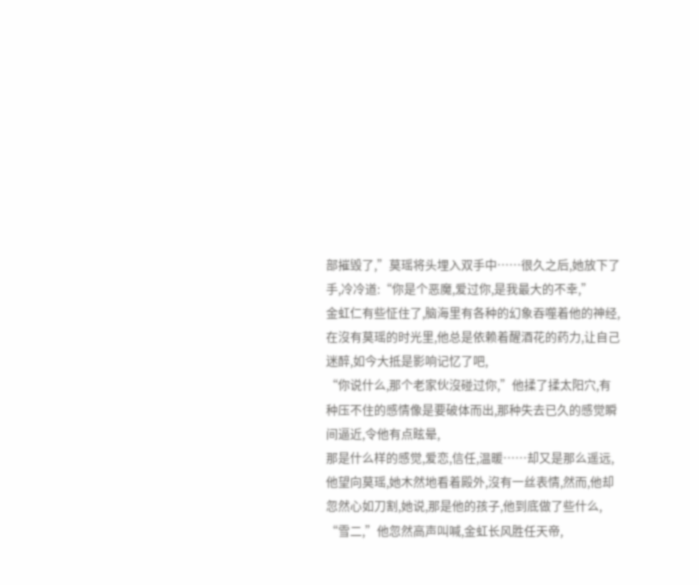部摧毁了,”莫瑶将头埋入双手中……很久之后,她放下了手,冷冷道:“你是个恶魔,爱过你,是我最大的不幸,”
金虹仁有些怔住了,脑海里有各种的幻象吞噬着他的神经,在沒有莫瑶的时光里,他总是依赖着醒酒花的药力,让自己迷醉,如今大抵是影响记忆了吧,
“你说什么,那个老家伙沒碰过你,”他揉了揉太阳穴,有种压不住的感情像是要破体而出,那种失去已久的感觉瞬间逼近,令他有点眩晕,
那是什么样的感觉,爱恋,信任,温暖……却又是那么遥远,
他望向莫瑶,她木然地看着殿外,沒有一丝表情,然而,他却忽然心如刀割,她说,那是他的孩子,他到底做了些什么,
“雪二,”他忽然高声叫喊,金虹长风胜任天帝,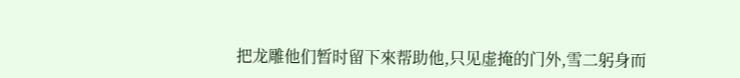把龙雕他们暂时留下來帮助他,只见虚掩的门外,雪二躬身而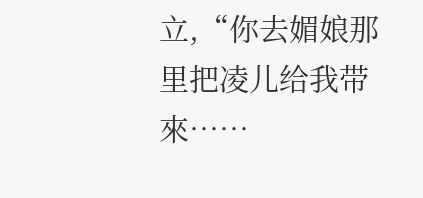立,“你去媚娘那里把凌儿给我带來……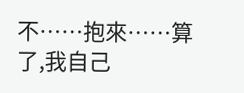不……抱來……算了,我自己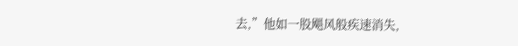去,”他如一股飓风般疾速消失,